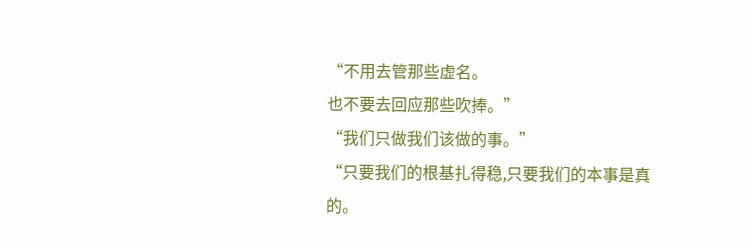“不用去管那些虚名。
也不要去回应那些吹捧。”
“我们只做我们该做的事。”
“只要我们的根基扎得稳,只要我们的本事是真的。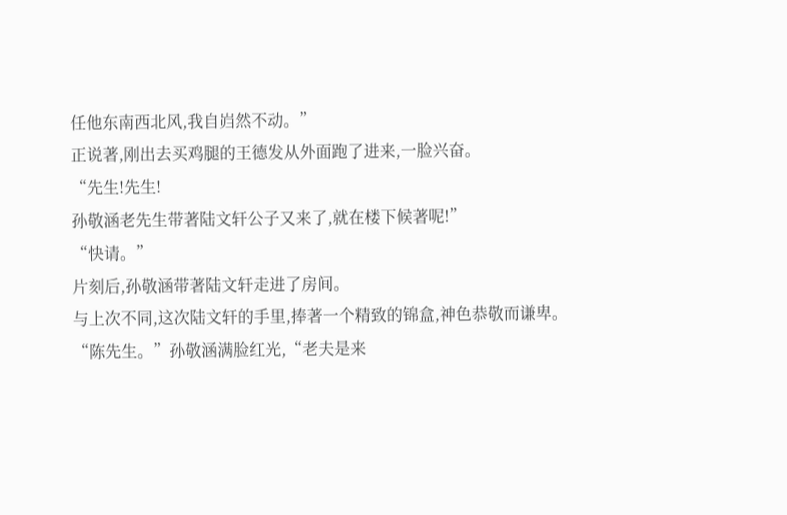任他东南西北风,我自岿然不动。”
正说著,刚出去买鸡腿的王德发从外面跑了进来,一脸兴奋。
“先生!先生!
孙敬涵老先生带著陆文轩公子又来了,就在楼下候著呢!”
“快请。”
片刻后,孙敬涵带著陆文轩走进了房间。
与上次不同,这次陆文轩的手里,捧著一个精致的锦盒,神色恭敬而谦卑。
“陈先生。”孙敬涵满脸红光,“老夫是来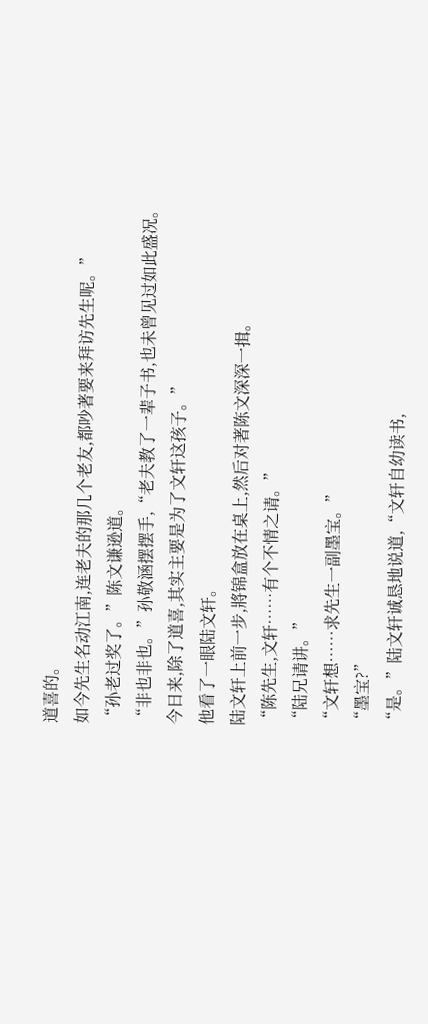道喜的。
如今先生名动江南,连老夫的那几个老友,都吵著要来拜访先生呢。”
“孙老过奖了。”陈文谦逊道。
“非也非也。”孙敬涵摆摆手,“老夫教了一辈子书,也未曾见过如此盛况。
今日来,除了道喜,其实主要是为了文轩这孩子。”
他看了一眼陆文轩。
陆文轩上前一步,將锦盒放在桌上,然后对著陈文深深一揖。
“陈先生,文轩……有个不情之请。”
“陆兄请讲。”
“文轩想……求先生一副墨宝。”
“墨宝?”
“是。”陆文轩诚恳地说道,“文轩自幼读书,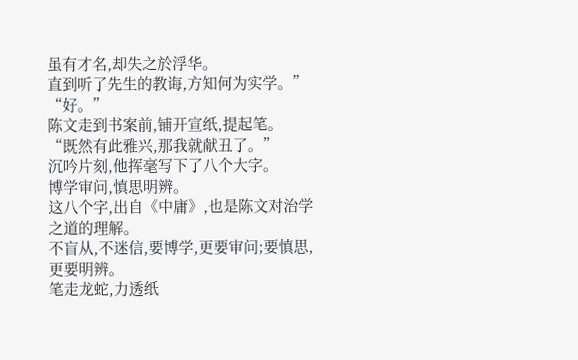虽有才名,却失之於浮华。
直到听了先生的教诲,方知何为实学。”
“好。”
陈文走到书案前,铺开宣纸,提起笔。
“既然有此雅兴,那我就献丑了。”
沉吟片刻,他挥毫写下了八个大字。
博学审问,慎思明辨。
这八个字,出自《中庸》,也是陈文对治学之道的理解。
不盲从,不迷信,要博学,更要审问;要慎思,更要明辨。
笔走龙蛇,力透纸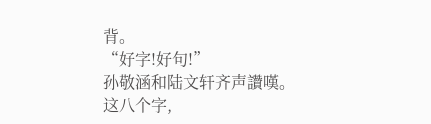背。
“好字!好句!”
孙敬涵和陆文轩齐声讚嘆。
这八个字,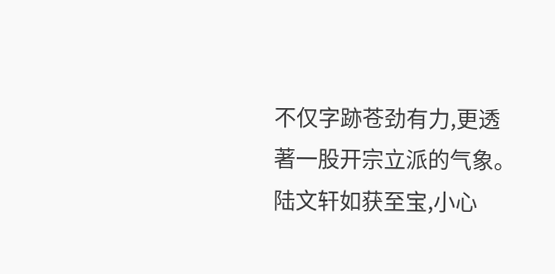不仅字跡苍劲有力,更透著一股开宗立派的气象。
陆文轩如获至宝,小心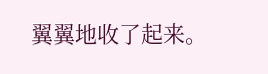翼翼地收了起来。